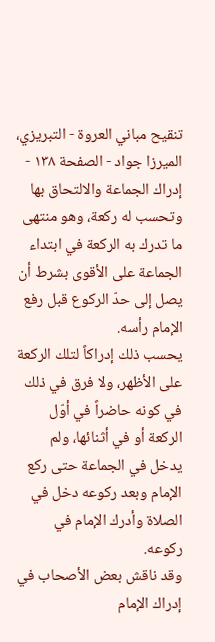تنقيح مباني العروة - التبريزي، الميرزا جواد - الصفحة ١٣٨ - إدراك الجماعة والالتحاق بها
وتحسب له ركعة، وهو منتهى ما تدرك به الركعة في ابتداء الجماعة على الأقوى بشرط أن يصل إلى حدّ الركوع قبل رفع الإمام رأسه.
يحسب ذلك إدراكاً لتلك الركعة على الأظهر، ولا فرق في ذلك في كونه حاضراً في أوّل الركعة أو في أثنائها، ولم يدخل في الجماعة حتى ركع الإمام وبعد ركوعه دخل في الصلاة وأدرك الإمام في ركوعه.
وقد ناقش بعض الأصحاب في إدراك الإمام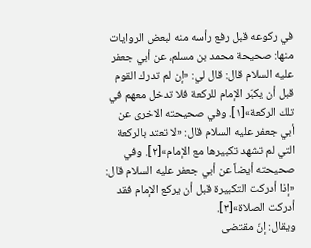في ركوعه قبل رفع رأسه منه لبعض الروايات منها: صحيحة محمد بن مسلم، عن أبي جعفر عليه السلام قال: قال لي: «إن لم تدرك القوم قبل أن يكبّر الإمام للركعة فلا تدخل معهم في تلك الركعة»[١]. وفي صحيحته الاخرى عن أبي جعفر عليه السلام قال: «لا تعتد بالركعة التي لم تشهد تكبيرها مع الإمام»[٢]. وفي صحيحته أيضاً عن أبي جعفر عليه السلام قال: «إذا أدركت التكبيرة قبل أن يركع الإمام فقد أدركت الصلاة»[٣].
ويقال: إنّ مقتضى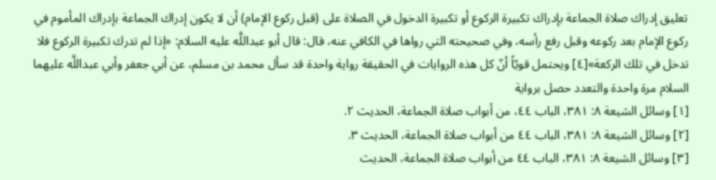تعليق إدراك صلاة الجماعة بإدراك تكبيرة الركوع أو تكبيرة الدخول في الصلاة على (قبل ركوع الإمام) أن لا يكون إدراك الجماعة بإدراك المأموم في ركوع الإمام بعد ركوعه وقبل رفع رأسه، وفي صحيحته التي رواها في الكافي عنه، قال: قال أبو عبداللَّه عليه السلام: «إذا لم تدرك تكبيرة الركوع فلا تدخل في تلك الركعة»[٤] ويحتمل قويّاً أنّ كل هذه الروايات في الحقيقة رواية واحدة قد سأل محمد بن مسلم، عن أبي جعفر وأبي عبداللَّه عليهما السلام مرة واحدة والتعدد حصل برواية
[١] وسائل الشيعة ٨: ٣٨١، الباب ٤٤، من أبواب صلاة الجماعة، الحديث ٢.
[٢] وسائل الشيعة ٨: ٣٨١، الباب ٤٤ من أبواب صلاة الجماعة، الحديث ٣.
[٣] وسائل الشيعة ٨: ٣٨١، الباب ٤٤ من أبواب صلاة الجماعة، الحديث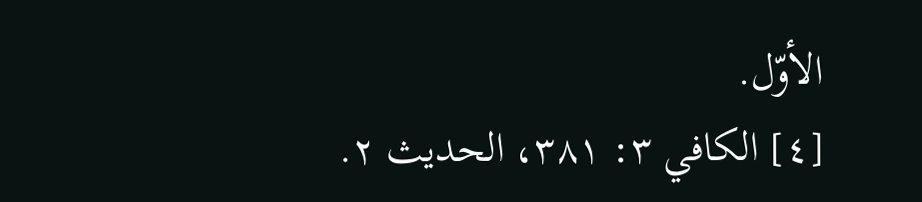الأوّل.
[٤] الكافي ٣: ٣٨١، الحديث ٢.